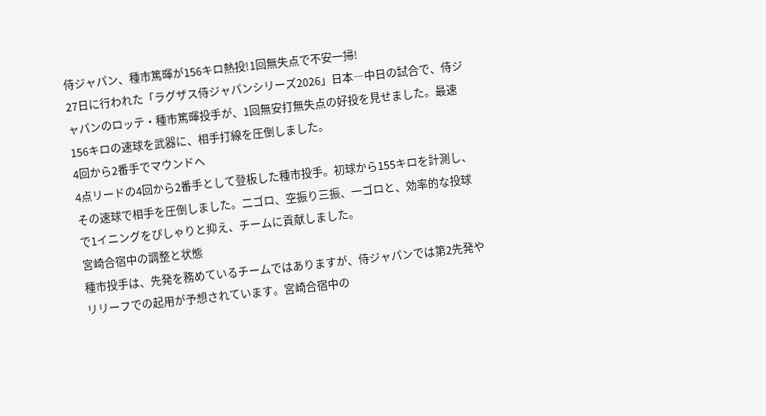侍ジャパン、種市篤暉が156キロ熱投!1回無失点で不安一掃!
27日に行われた「ラグザス侍ジャパンシリーズ2026」日本―中日の試合で、侍ジャパンのロッテ・種市篤暉投手が、1回無安打無失点の好投を見せました。最速156キロの速球を武器に、相手打線を圧倒しました。
4回から2番手でマウンドへ
4点リードの4回から2番手として登板した種市投手。初球から155キロを計測し、その速球で相手を圧倒しました。二ゴロ、空振り三振、一ゴロと、効率的な投球で1イニングをぴしゃりと抑え、チームに貢献しました。
宮崎合宿中の調整と状態
種市投手は、先発を務めているチームではありますが、侍ジャパンでは第2先発やリリーフでの起用が予想されています。宮崎合宿中の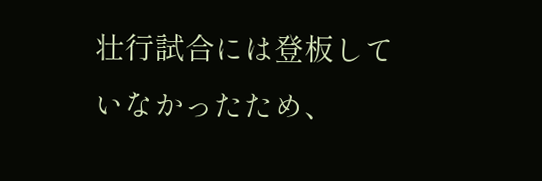壮行試合には登板していなかったため、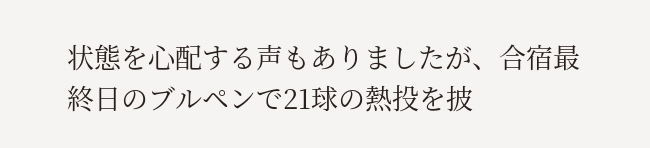状態を心配する声もありましたが、合宿最終日のブルペンで21球の熱投を披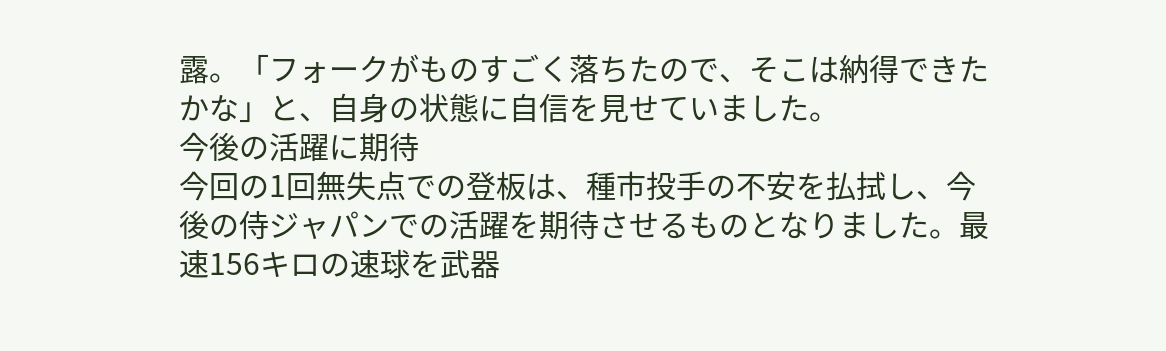露。「フォークがものすごく落ちたので、そこは納得できたかな」と、自身の状態に自信を見せていました。
今後の活躍に期待
今回の1回無失点での登板は、種市投手の不安を払拭し、今後の侍ジャパンでの活躍を期待させるものとなりました。最速156キロの速球を武器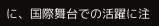に、国際舞台での活躍に注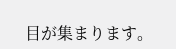目が集まります。